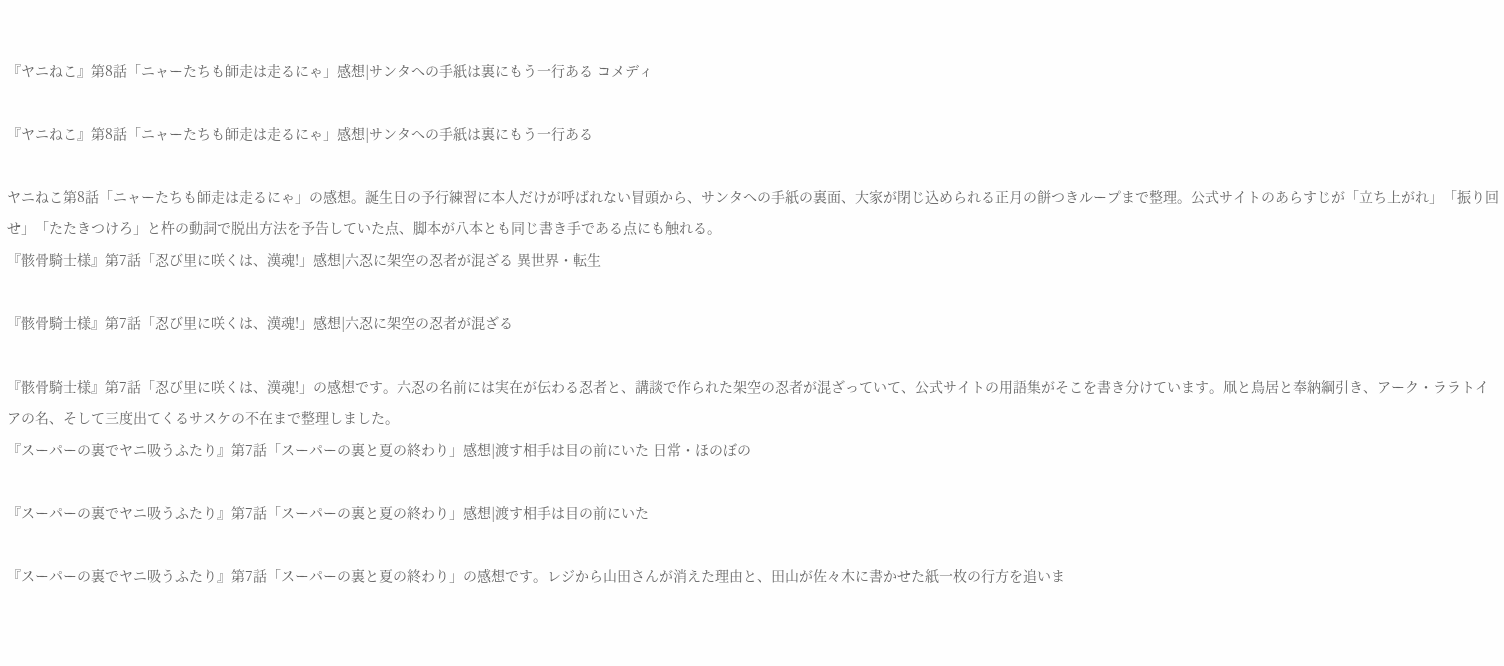『ヤニねこ』第8話「ニャーたちも師走は走るにゃ」感想|サンタへの手紙は裏にもう一行ある コメディ

『ヤニねこ』第8話「ニャーたちも師走は走るにゃ」感想|サンタへの手紙は裏にもう一行ある

ヤニねこ第8話「ニャーたちも師走は走るにゃ」の感想。誕生日の予行練習に本人だけが呼ばれない冒頭から、サンタへの手紙の裏面、大家が閉じ込められる正月の餅つきループまで整理。公式サイトのあらすじが「立ち上がれ」「振り回せ」「たたきつけろ」と杵の動詞で脱出方法を予告していた点、脚本が八本とも同じ書き手である点にも触れる。
『骸骨騎士様』第7話「忍び里に咲くは、漢魂!」感想|六忍に架空の忍者が混ざる 異世界・転生

『骸骨騎士様』第7話「忍び里に咲くは、漢魂!」感想|六忍に架空の忍者が混ざる

『骸骨騎士様』第7話「忍び里に咲くは、漢魂!」の感想です。六忍の名前には実在が伝わる忍者と、講談で作られた架空の忍者が混ざっていて、公式サイトの用語集がそこを書き分けています。凧と鳥居と奉納綱引き、アーク・ララトイアの名、そして三度出てくるサスケの不在まで整理しました。
『スーパーの裏でヤニ吸うふたり』第7話「スーパーの裏と夏の終わり」感想|渡す相手は目の前にいた 日常・ほのぼの

『スーパーの裏でヤニ吸うふたり』第7話「スーパーの裏と夏の終わり」感想|渡す相手は目の前にいた

『スーパーの裏でヤニ吸うふたり』第7話「スーパーの裏と夏の終わり」の感想です。レジから山田さんが消えた理由と、田山が佐々木に書かせた紙一枚の行方を追いま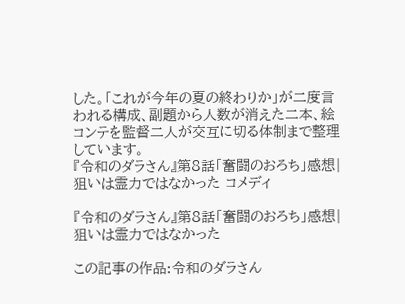した。「これが今年の夏の終わりか」が二度言われる構成、副題から人数が消えた二本、絵コンテを監督二人が交互に切る体制まで整理しています。
『令和のダラさん』第8話「奮闘のおろち」感想|狙いは霊力ではなかった コメディ

『令和のダラさん』第8話「奮闘のおろち」感想|狙いは霊力ではなかった

この記事の作品:令和のダラさん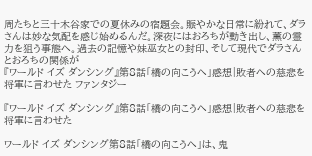周たちと三十木谷家での夏休みの宿題会。賑やかな日常に紛れて、ダラさんは妙な気配を感じ始めるんだ。深夜にはおろちが動き出し、薫の霊力を狙う事態へ。過去の記憶や妹巫女との封印、そして現代でダラさんとおろちの関係が
『ワールド イズ ダンシング』第8話「橋の向こうへ」感想|敗者への慈悲を将軍に言わせた ファンタジー

『ワールド イズ ダンシング』第8話「橋の向こうへ」感想|敗者への慈悲を将軍に言わせた

ワールド イズ ダンシング第8話「橋の向こうへ」は、鬼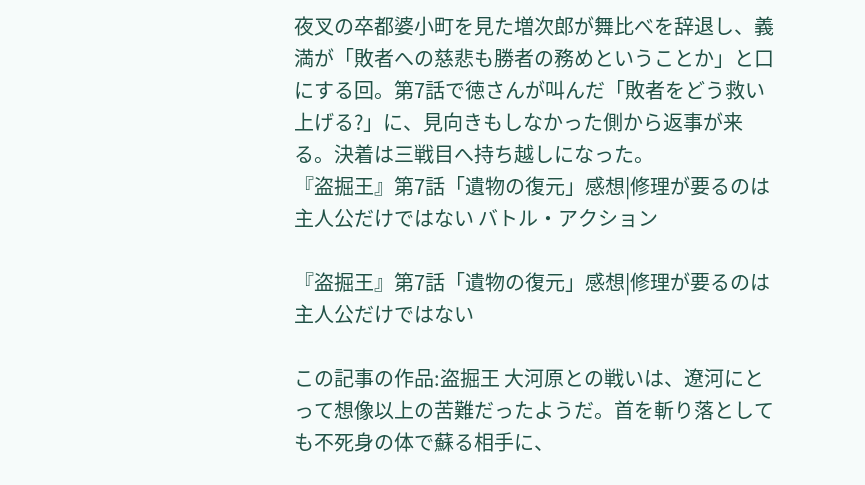夜叉の卒都婆小町を見た増次郎が舞比べを辞退し、義満が「敗者への慈悲も勝者の務めということか」と口にする回。第7話で徳さんが叫んだ「敗者をどう救い上げる?」に、見向きもしなかった側から返事が来る。決着は三戦目へ持ち越しになった。
『盗掘王』第7話「遺物の復元」感想|修理が要るのは主人公だけではない バトル・アクション

『盗掘王』第7話「遺物の復元」感想|修理が要るのは主人公だけではない

この記事の作品:盗掘王 大河原との戦いは、遼河にとって想像以上の苦難だったようだ。首を斬り落としても不死身の体で蘇る相手に、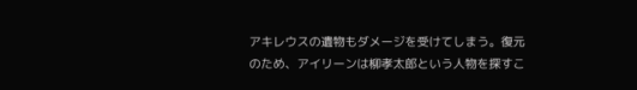アキレウスの遺物もダメージを受けてしまう。復元のため、アイリーンは柳孝太郎という人物を探すこ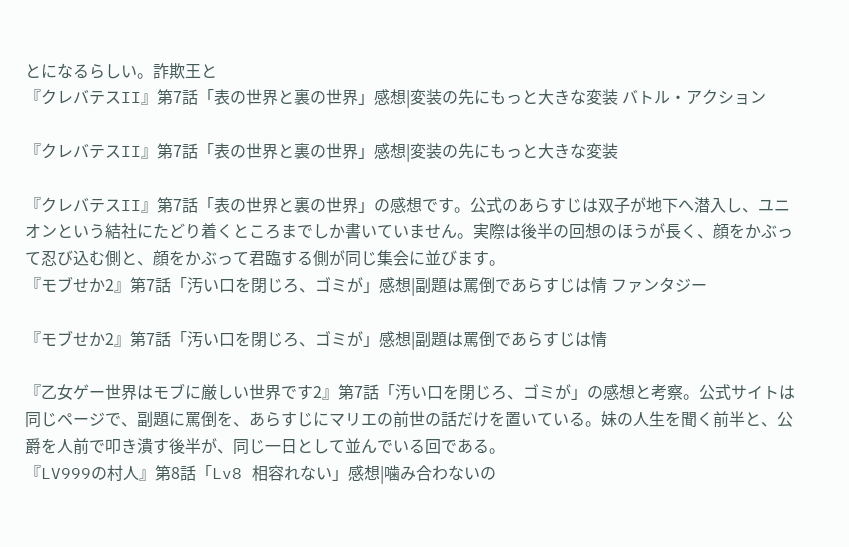とになるらしい。詐欺王と
『クレバテスII』第7話「表の世界と裏の世界」感想|変装の先にもっと大きな変装 バトル・アクション

『クレバテスII』第7話「表の世界と裏の世界」感想|変装の先にもっと大きな変装

『クレバテスII』第7話「表の世界と裏の世界」の感想です。公式のあらすじは双子が地下へ潜入し、ユニオンという結社にたどり着くところまでしか書いていません。実際は後半の回想のほうが長く、顔をかぶって忍び込む側と、顔をかぶって君臨する側が同じ集会に並びます。
『モブせか2』第7話「汚い口を閉じろ、ゴミが」感想|副題は罵倒であらすじは情 ファンタジー

『モブせか2』第7話「汚い口を閉じろ、ゴミが」感想|副題は罵倒であらすじは情

『乙女ゲー世界はモブに厳しい世界です2』第7話「汚い口を閉じろ、ゴミが」の感想と考察。公式サイトは同じページで、副題に罵倒を、あらすじにマリエの前世の話だけを置いている。妹の人生を聞く前半と、公爵を人前で叩き潰す後半が、同じ一日として並んでいる回である。
『LV999の村人』第8話「Lv8 相容れない」感想|噛み合わないの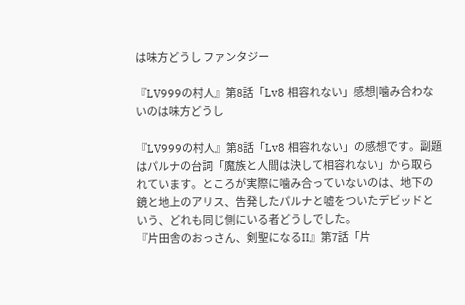は味方どうし ファンタジー

『LV999の村人』第8話「Lv8 相容れない」感想|噛み合わないのは味方どうし

『LV999の村人』第8話「Lv8 相容れない」の感想です。副題はパルナの台詞「魔族と人間は決して相容れない」から取られています。ところが実際に噛み合っていないのは、地下の鏡と地上のアリス、告発したパルナと嘘をついたデビッドという、どれも同じ側にいる者どうしでした。
『片田舎のおっさん、剣聖になるII』第7話「片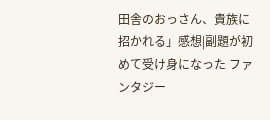田舎のおっさん、貴族に招かれる」感想|副題が初めて受け身になった ファンタジー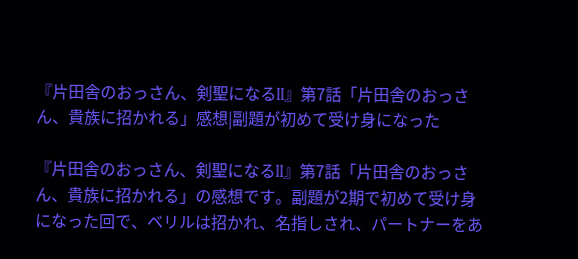『片田舎のおっさん、剣聖になるII』第7話「片田舎のおっさん、貴族に招かれる」感想|副題が初めて受け身になった

『片田舎のおっさん、剣聖になるII』第7話「片田舎のおっさん、貴族に招かれる」の感想です。副題が2期で初めて受け身になった回で、ベリルは招かれ、名指しされ、パートナーをあ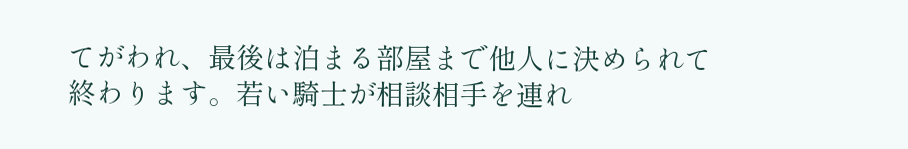てがわれ、最後は泊まる部屋まで他人に決められて終わります。若い騎士が相談相手を連れ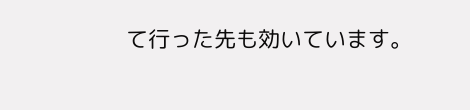て行った先も効いています。